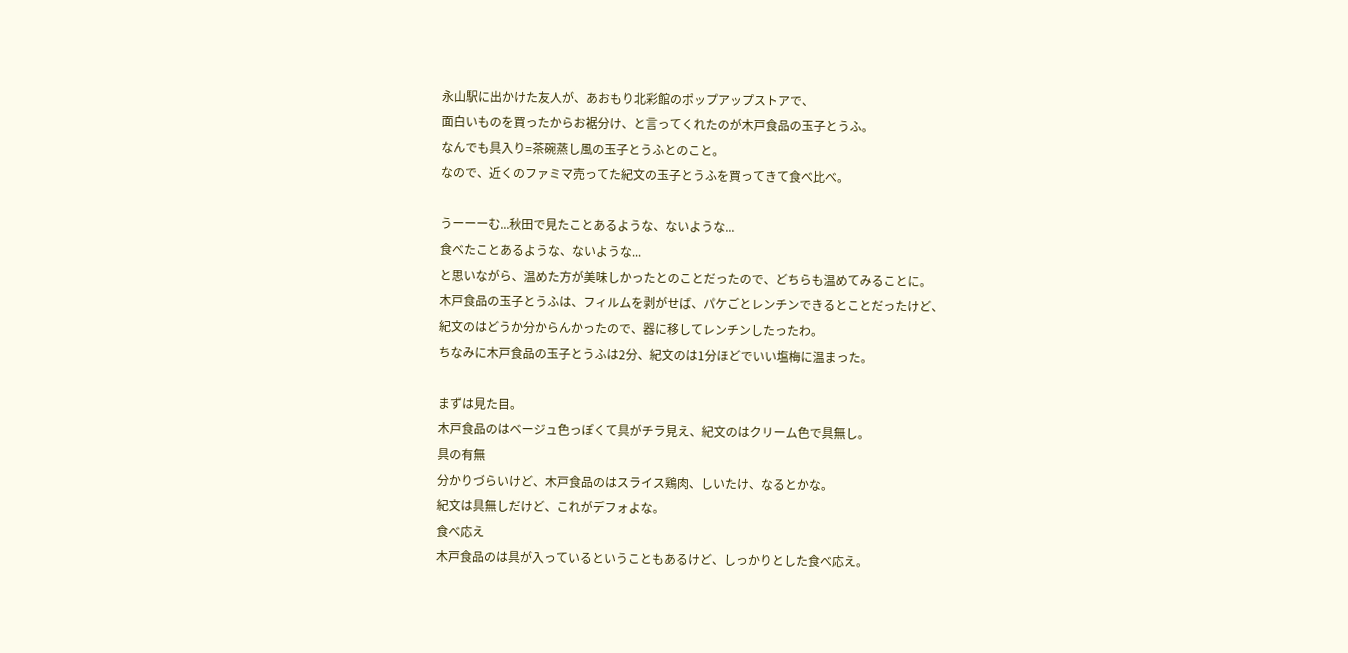永山駅に出かけた友人が、あおもり北彩館のポップアップストアで、
面白いものを買ったからお裾分け、と言ってくれたのが木戸食品の玉子とうふ。
なんでも具入り=茶碗蒸し風の玉子とうふとのこと。
なので、近くのファミマ売ってた紀文の玉子とうふを買ってきて食べ比べ。

うーーーむ...秋田で見たことあるような、ないような...
食べたことあるような、ないような...
と思いながら、温めた方が美味しかったとのことだったので、どちらも温めてみることに。
木戸食品の玉子とうふは、フィルムを剥がせば、パケごとレンチンできるとことだったけど、
紀文のはどうか分からんかったので、器に移してレンチンしたったわ。
ちなみに木戸食品の玉子とうふは2分、紀文のは1分ほどでいい塩梅に温まった。

まずは見た目。
木戸食品のはベージュ色っぽくて具がチラ見え、紀文のはクリーム色で具無し。
具の有無
分かりづらいけど、木戸食品のはスライス鶏肉、しいたけ、なるとかな。
紀文は具無しだけど、これがデフォよな。
食べ応え
木戸食品のは具が入っているということもあるけど、しっかりとした食べ応え。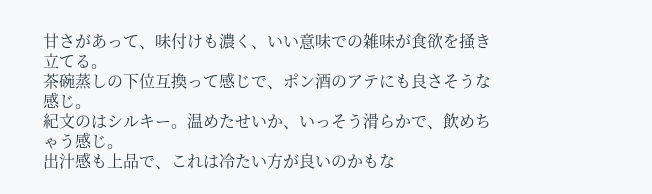甘さがあって、味付けも濃く、いい意味での雑味が食欲を掻き立てる。
茶碗蒸しの下位互換って感じで、ポン酒のアテにも良さそうな感じ。
紀文のはシルキー。温めたせいか、いっそう滑らかで、飲めちゃう感じ。
出汁感も上品で、これは冷たい方が良いのかもな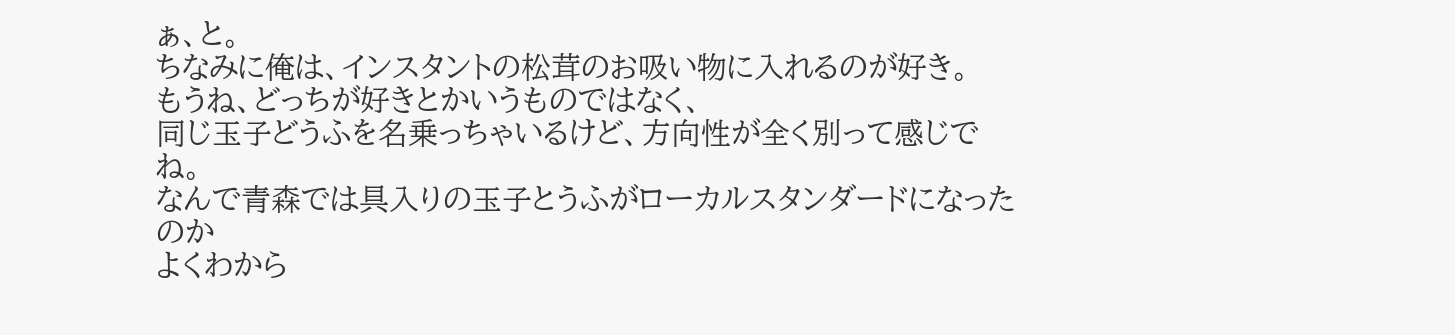ぁ、と。
ちなみに俺は、インスタントの松茸のお吸い物に入れるのが好き。
もうね、どっちが好きとかいうものではなく、
同じ玉子どうふを名乗っちゃいるけど、方向性が全く別って感じでね。
なんで青森では具入りの玉子とうふがローカルスタンダードになったのか
よくわから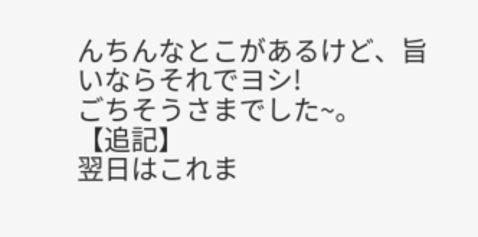んちんなとこがあるけど、旨いならそれでヨシ!
ごちそうさまでした~。
【追記】
翌日はこれま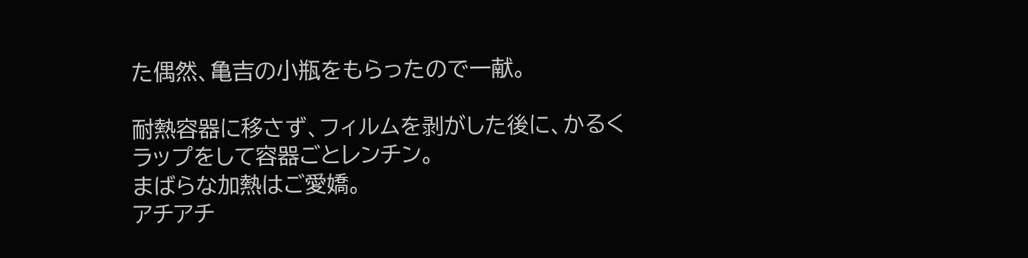た偶然、亀吉の小瓶をもらったので一献。

耐熱容器に移さず、フィルムを剥がした後に、かるくラップをして容器ごとレンチン。
まばらな加熱はご愛嬌。
アチアチ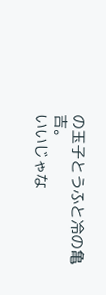の玉子とうふと冷の亀吉。
いいじゃな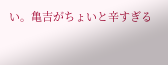い。亀吉がちょいと辛すぎる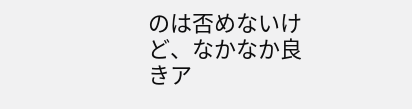のは否めないけど、なかなか良きア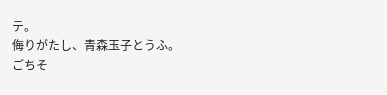テ。
侮りがたし、青森玉子とうふ。
ごちそ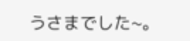うさまでした~。